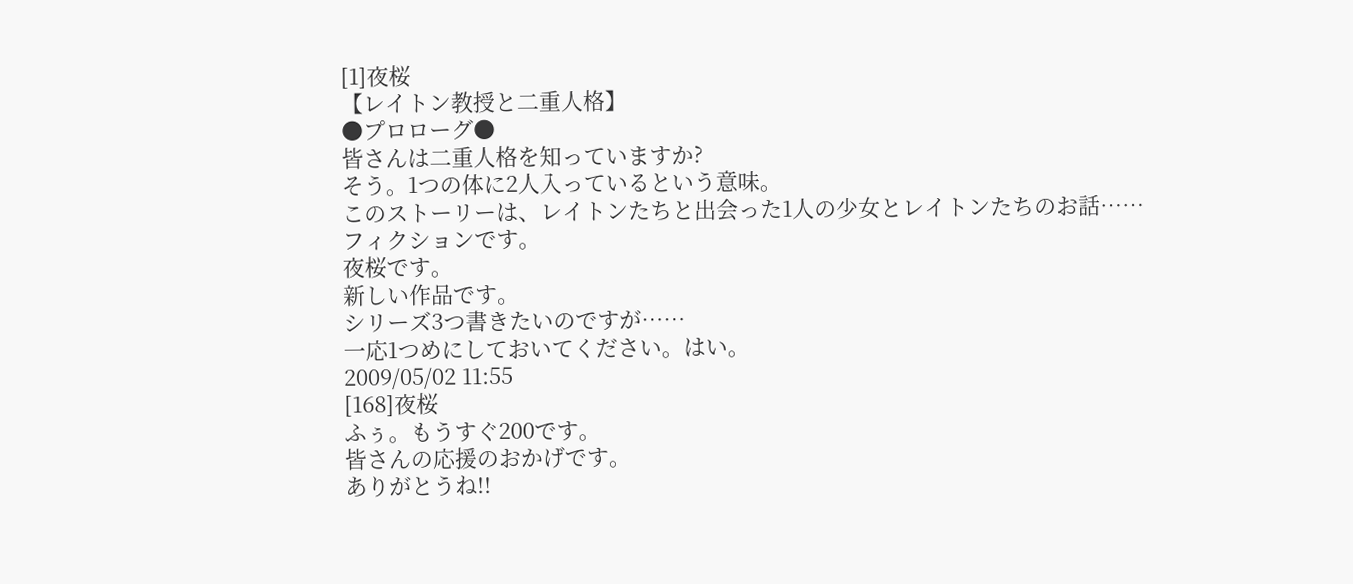[1]夜桜
【レイトン教授と二重人格】
●プロローグ●
皆さんは二重人格を知っていますか?
そう。1つの体に2人入っているという意味。
このストーリーは、レイトンたちと出会った1人の少女とレイトンたちのお話……
フィクションです。
夜桜です。
新しい作品です。
シリーズ3つ書きたいのですが……
一応1つめにしておいてください。はい。
2009/05/02 11:55
[168]夜桜
ふぅ。もうすぐ200です。
皆さんの応援のおかげです。
ありがとうね!!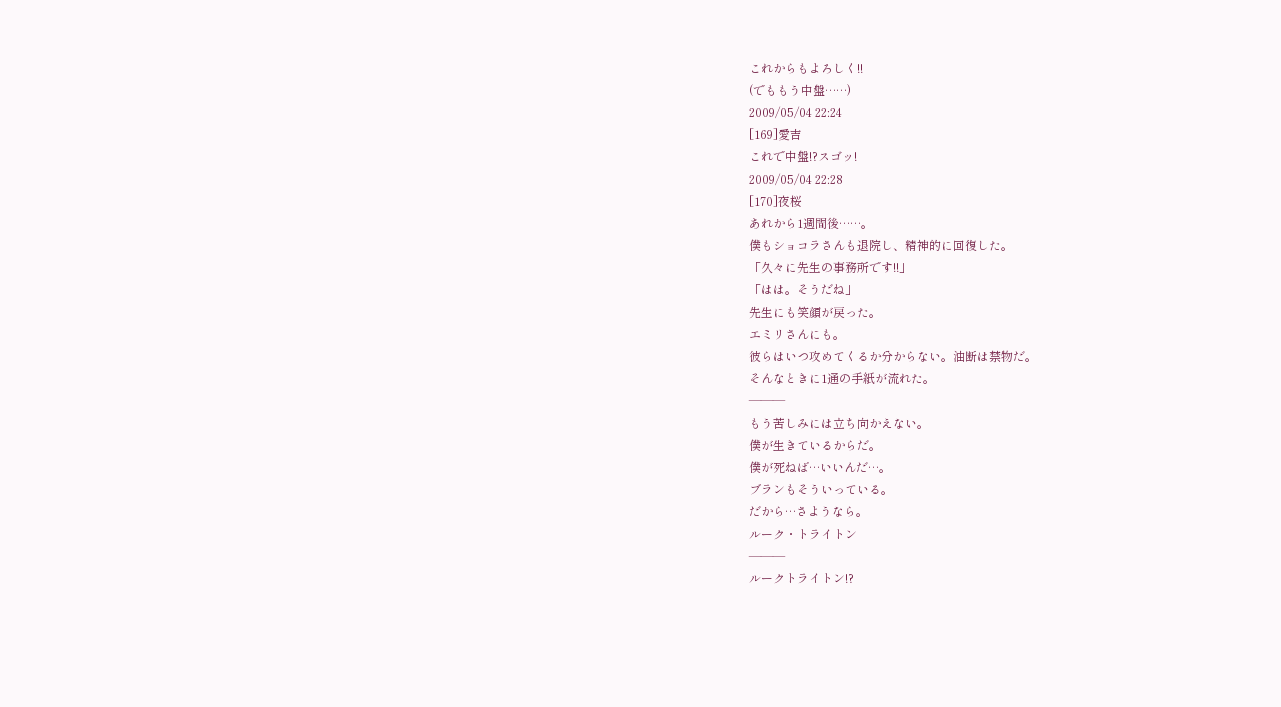これからもよろしく!!
(でももう中盤……)
2009/05/04 22:24
[169]愛吉
これで中盤!?スゴッ!
2009/05/04 22:28
[170]夜桜
あれから1週間後……。
僕もショコラさんも退院し、精神的に回復した。
「久々に先生の事務所です!!」
「はは。そうだね」
先生にも笑顔が戻った。
エミリさんにも。
彼らはいつ攻めてくるか分からない。油断は禁物だ。
そんなときに1通の手紙が流れた。
―――
もう苦しみには立ち向かえない。
僕が生きているからだ。
僕が死ねば…いいんだ…。
ブランもそういっている。
だから…さようなら。
ルーク・トライトン
―――
ルークトライトン!?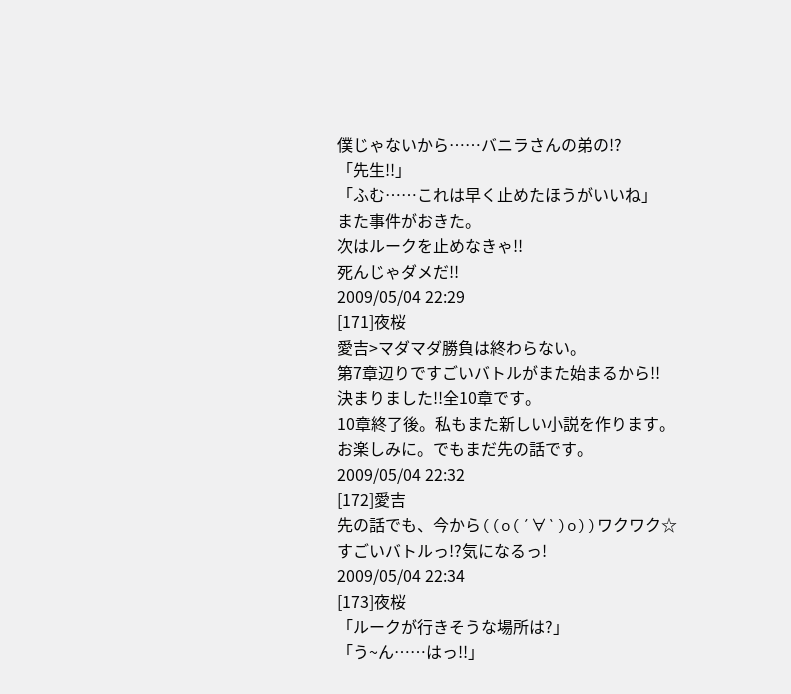僕じゃないから……バニラさんの弟の!?
「先生!!」
「ふむ……これは早く止めたほうがいいね」
また事件がおきた。
次はルークを止めなきゃ!!
死んじゃダメだ!!
2009/05/04 22:29
[171]夜桜
愛吉>マダマダ勝負は終わらない。
第7章辺りですごいバトルがまた始まるから!!
決まりました!!全10章です。
10章終了後。私もまた新しい小説を作ります。
お楽しみに。でもまだ先の話です。
2009/05/04 22:32
[172]愛吉
先の話でも、今から((o(´∀`)o))ワクワク☆
すごいバトルっ!?気になるっ!
2009/05/04 22:34
[173]夜桜
「ルークが行きそうな場所は?」
「う~ん……はっ!!」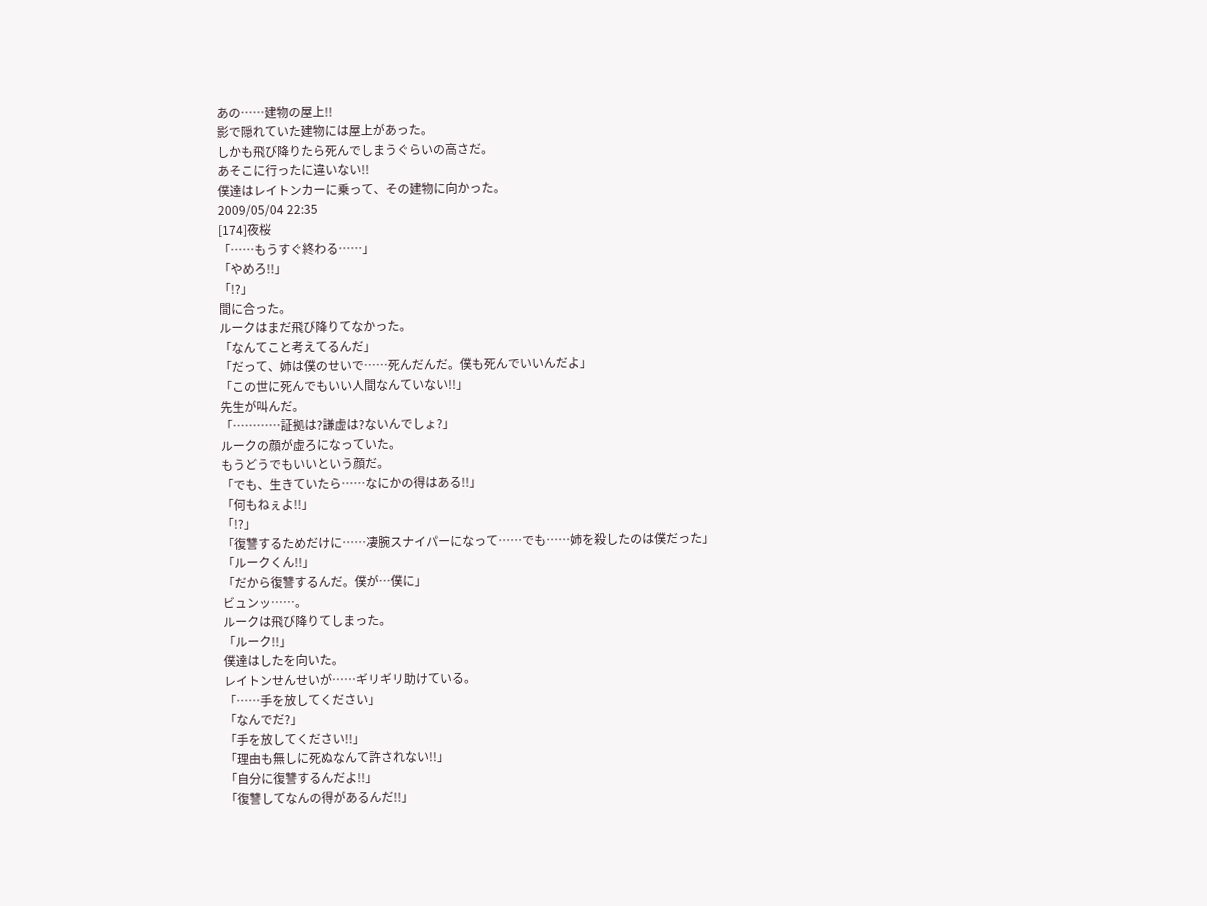あの……建物の屋上!!
影で隠れていた建物には屋上があった。
しかも飛び降りたら死んでしまうぐらいの高さだ。
あそこに行ったに違いない!!
僕達はレイトンカーに乗って、その建物に向かった。
2009/05/04 22:35
[174]夜桜
「……もうすぐ終わる……」
「やめろ!!」
「!?」
間に合った。
ルークはまだ飛び降りてなかった。
「なんてこと考えてるんだ」
「だって、姉は僕のせいで……死んだんだ。僕も死んでいいんだよ」
「この世に死んでもいい人間なんていない!!」
先生が叫んだ。
「…………証拠は?謙虚は?ないんでしょ?」
ルークの顔が虚ろになっていた。
もうどうでもいいという顔だ。
「でも、生きていたら……なにかの得はある!!」
「何もねぇよ!!」
「!?」
「復讐するためだけに……凄腕スナイパーになって……でも……姉を殺したのは僕だった」
「ルークくん!!」
「だから復讐するんだ。僕が…僕に」
ビュンッ……。
ルークは飛び降りてしまった。
「ルーク!!」
僕達はしたを向いた。
レイトンせんせいが……ギリギリ助けている。
「……手を放してください」
「なんでだ?」
「手を放してください!!」
「理由も無しに死ぬなんて許されない!!」
「自分に復讐するんだよ!!」
「復讐してなんの得があるんだ!!」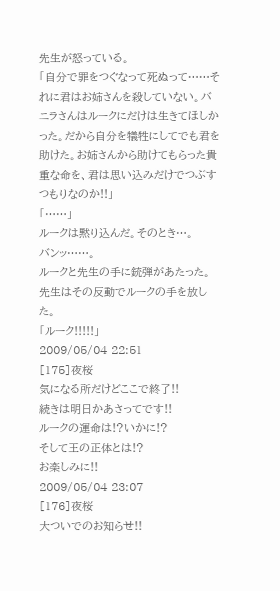先生が怒っている。
「自分で罪をつぐなって死ぬって……それに君はお姉さんを殺していない。バニラさんはルークにだけは生きてほしかった。だから自分を犠牲にしてでも君を助けた。お姉さんから助けてもらった貴重な命を、君は思い込みだけでつぶすつもりなのか!!」
「……」
ルークは黙り込んだ。そのとき…。
バンッ……。
ルークと先生の手に銃弾があたった。
先生はその反動でルークの手を放した。
「ルーク!!!!!」
2009/05/04 22:51
[175]夜桜
気になる所だけどここで終了!!
続きは明日かあさってです!!
ルークの運命は!?いかに!?
そして王の正体とは!?
お楽しみに!!
2009/05/04 23:07
[176]夜桜
大ついでのお知らせ!!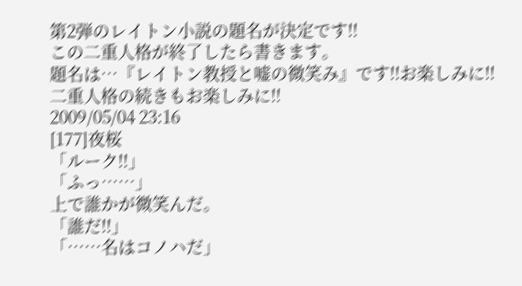第2弾のレイトン小説の題名が決定です!!
この二重人格が終了したら書きます。
題名は…『レイトン教授と嘘の微笑み』です!!お楽しみに!!
二重人格の続きもお楽しみに!!
2009/05/04 23:16
[177]夜桜
「ルーク!!」
「ふっ……」
上で誰かが微笑んだ。
「誰だ!!」
「……名はコノハだ」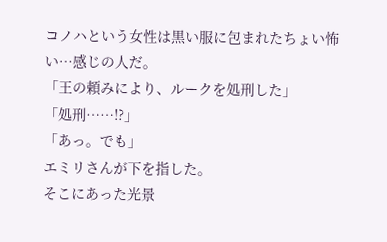コノハという女性は黒い服に包まれたちょい怖い…感じの人だ。
「王の頼みにより、ルークを処刑した」
「処刑……!?」
「あっ。でも」
エミリさんが下を指した。
そこにあった光景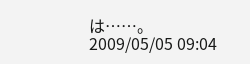は……。
2009/05/05 09:04